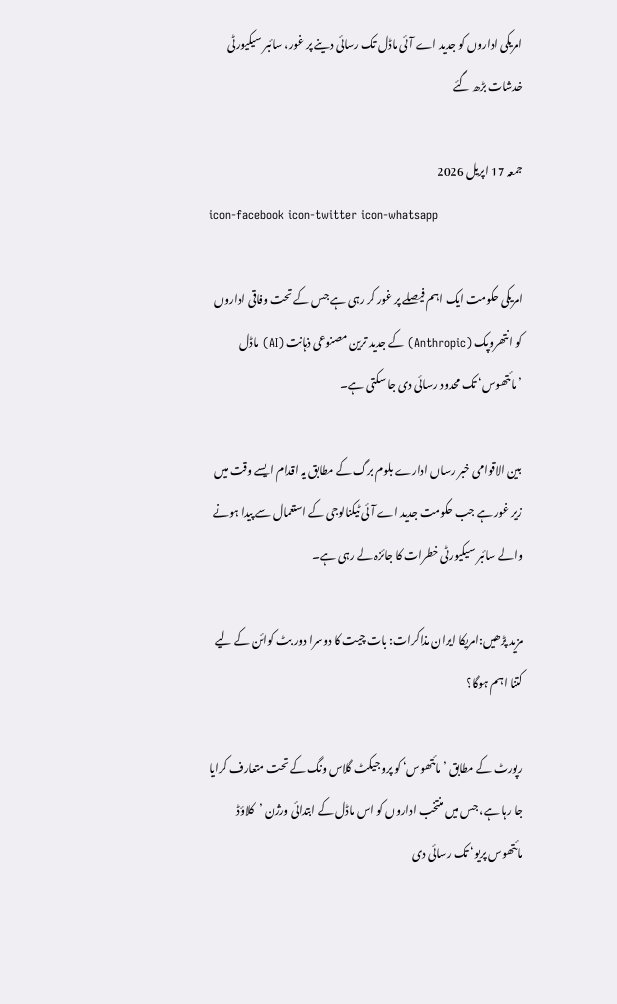امریکی اداروں کو جدید اے آئی ماڈل تک رسائی دینے پر غور، سائبر سیکیورٹی خدشات بڑھ گئے

جمعہ 17 اپریل 2026
icon-facebook icon-twitter icon-whatsapp

امریکی حکومت ایک اہم فیصلے پر غور کر رہی ہے جس کے تحت وفاقی اداروں کو انتھروپک (Anthropic) کے جدید ترین مصنوعی ذہانت (AI) ماڈل ’مائتھوس‘ تک محدود رسائی دی جا سکتی ہے۔

بین الاقوامی خبر رساں ادارے بلوم برگ کے مطابق یہ اقدام ایسے وقت میں زیر غور ہے جب حکومت جدید اے آئی ٹیکنالوجی کے استعمال سے پیدا ہونے والے سائبر سیکیورٹی خطرات کا جائزہ لے رہی ہے۔

مزید پڑھیں:امریکا ایران مذاکرات: بات چیت کا دوسرا دور بٹ کوائن کے لیے کتنا اہم ہوگا؟

رپورٹ کے مطابق ’مائتھوس‘ کو پروجیکٹ گلاس ونگ کے تحت متعارف کرایا جا رہا ہے، جس میں منتخب اداروں کو اس ماڈل کے ابتدائی ورژن ’کلاؤڈ مائتھوس پریو‘ تک رسائی دی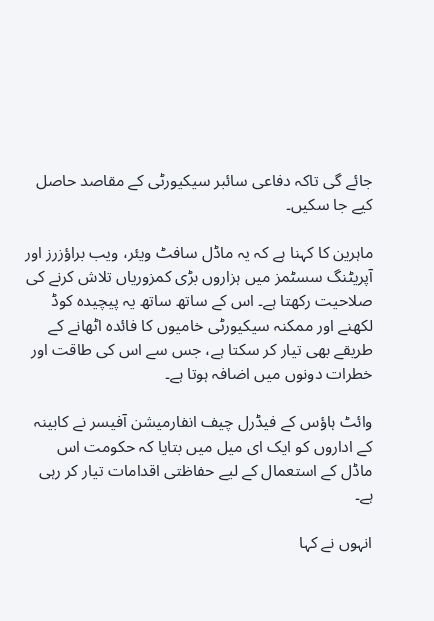جائے گی تاکہ دفاعی سائبر سیکیورٹی کے مقاصد حاصل کیے جا سکیں۔

ماہرین کا کہنا ہے کہ یہ ماڈل سافٹ ویئر، ویب براؤزرز اور آپریٹنگ سسٹمز میں ہزاروں بڑی کمزوریاں تلاش کرنے کی صلاحیت رکھتا ہے۔ اس کے ساتھ ساتھ یہ پیچیدہ کوڈ لکھنے اور ممکنہ سیکیورٹی خامیوں کا فائدہ اٹھانے کے طریقے بھی تیار کر سکتا ہے، جس سے اس کی طاقت اور خطرات دونوں میں اضافہ ہوتا ہے۔

وائٹ ہاؤس کے فیڈرل چیف انفارمیشن آفیسر نے کابینہ کے اداروں کو ایک ای میل میں بتایا کہ حکومت اس ماڈل کے استعمال کے لیے حفاظتی اقدامات تیار کر رہی ہے۔

انہوں نے کہا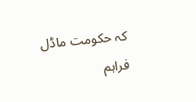کہ حکومت ماڈل فراہم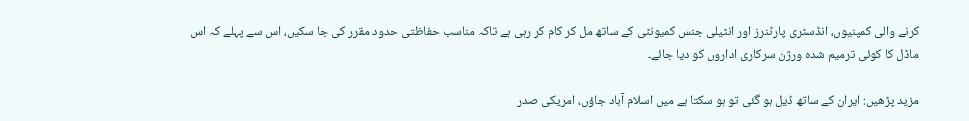کرنے والی کمپنیوں، انڈسٹری پارٹنرز اور انٹیلی جنس کمیونٹی کے ساتھ مل کر کام کر رہی ہے تاکہ مناسب حفاظتی حدود مقرر کی جا سکیں، اس سے پہلے کہ اس ماڈل کا کوئی ترمیم شدہ ورژن سرکاری اداروں کو دیا جائے۔

مزید پڑھیں: ایران کے ساتھ ڈیل ہو گئی تو ہو سکتا ہے میں اسلام آباد جاؤں، امریکی صدر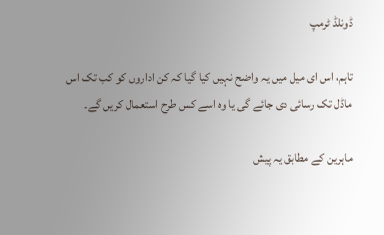ڈونلڈ ٹرمپ

تاہم، اس ای میل میں یہ واضح نہیں کیا گیا کہ کن اداروں کو کب تک اس ماڈل تک رسائی دی جائے گی یا وہ اسے کس طرح استعمال کریں گے۔

ماہرین کے مطابق یہ پیش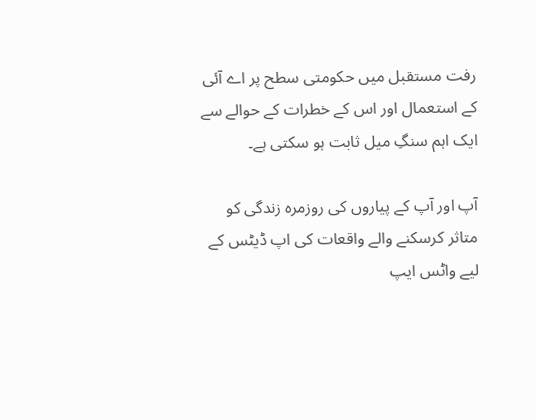رفت مستقبل میں حکومتی سطح پر اے آئی کے استعمال اور اس کے خطرات کے حوالے سے ایک اہم سنگِ میل ثابت ہو سکتی ہے۔

آپ اور آپ کے پیاروں کی روزمرہ زندگی کو متاثر کرسکنے والے واقعات کی اپ ڈیٹس کے لیے واٹس ایپ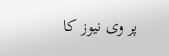پر وی نیوز کا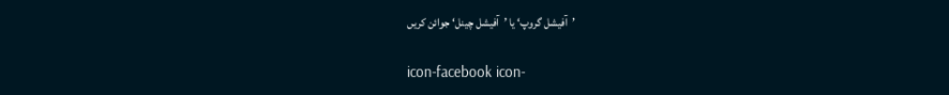’آفیشل گروپ‘ یا ’آفیشل چینل‘ جوائن کریں

icon-facebook icon-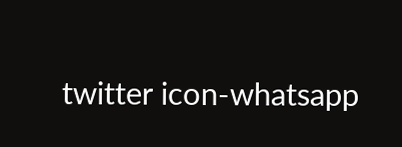twitter icon-whatsapp